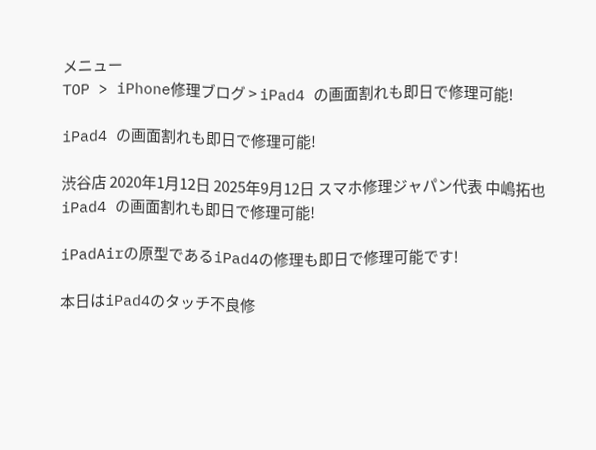メニュー
TOP > iPhone修理ブログ > iPad4 の画面割れも即日で修理可能!

iPad4 の画面割れも即日で修理可能!

渋谷店 2020年1月12日 2025年9月12日 スマホ修理ジャパン代表 中嶋拓也
iPad4 の画面割れも即日で修理可能!

iPadAirの原型であるiPad4の修理も即日で修理可能です!

本日はiPad4のタッチ不良修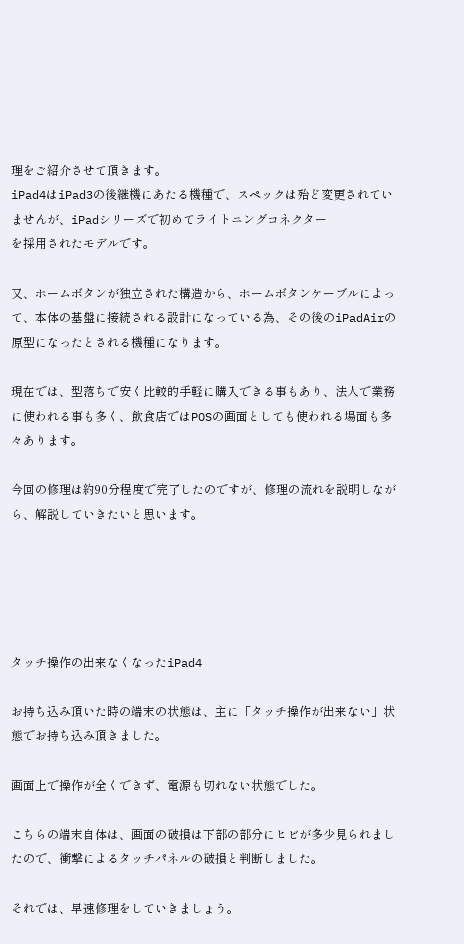理をご紹介させて頂きます。
iPad4はiPad3の後継機にあたる機種で、スペックは殆ど変更されていませんが、iPadシリーズで初めてライトニングコネクター
を採用されたモデルです。

又、ホームボタンが独立された構造から、ホームボタンケーブルによって、本体の基盤に接続される設計になっている為、その後のiPadAirの原型になったとされる機種になります。

現在では、型落ちで安く比較的手軽に購入できる事もあり、法人で業務に使われる事も多く、飲食店ではPOSの画面としても使われる場面も多々あります。

今回の修理は約90分程度で完了したのですが、修理の流れを説明しながら、解説していきたいと思います。





タッチ操作の出来なくなったiPad4

お持ち込み頂いた時の端末の状態は、主に「タッチ操作が出来ない」状態でお持ち込み頂きました。

画面上で操作が全くできず、電源も切れない状態でした。

こちらの端末自体は、画面の破損は下部の部分にヒビが多少見られましたので、衝撃によるタッチパネルの破損と判断しました。

それでは、早速修理をしていきましょう。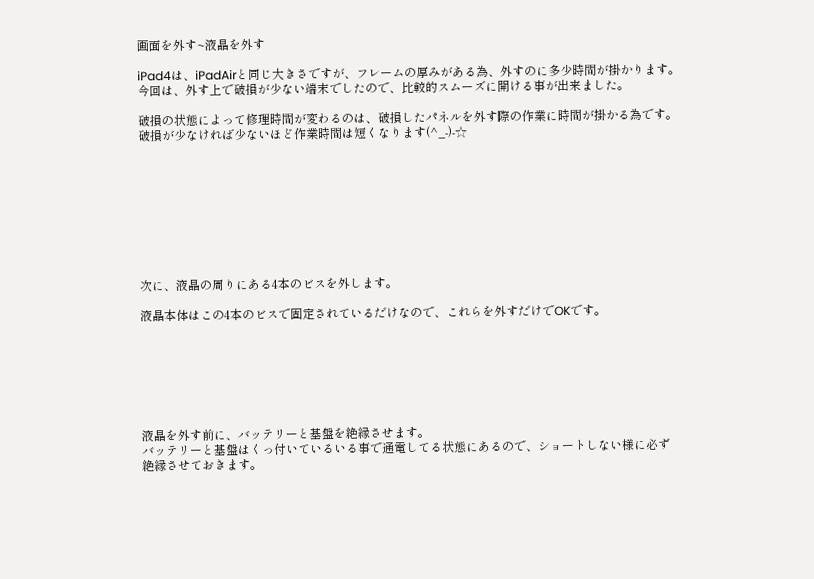画面を外す~液晶を外す

iPad4は、iPadAirと同じ大きさですが、フレームの厚みがある為、外すのに多少時間が掛かります。
今回は、外す上で破損が少ない端末でしたので、比較的スムーズに開ける事が出来ました。

破損の状態によって修理時間が変わるのは、破損したパネルを外す際の作業に時間が掛かる為です。
破損が少なければ少ないほど作業時間は短くなります(^_-)-☆









次に、液晶の周りにある4本のビスを外します。

液晶本体はこの4本のビスで固定されているだけなので、これらを外すだけでOKです。







液晶を外す前に、バッテリーと基盤を絶縁させます。
バッテリーと基盤はくっ付いているいる事で通電してる状態にあるので、ショートしない様に必ず
絶縁させておきます。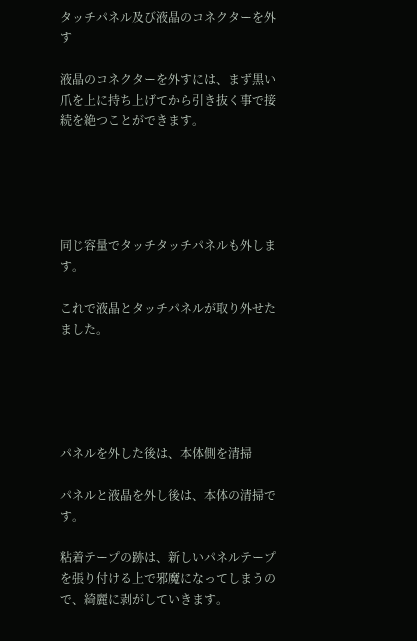タッチパネル及び液晶のコネクターを外す

液晶のコネクターを外すには、まず黒い爪を上に持ち上げてから引き抜く事で接続を絶つことができます。





同じ容量でタッチタッチパネルも外します。

これで液晶とタッチパネルが取り外せたました。





パネルを外した後は、本体側を清掃

パネルと液晶を外し後は、本体の清掃です。

粘着テープの跡は、新しいパネルテープを張り付ける上で邪魔になってしまうので、綺麗に剥がしていきます。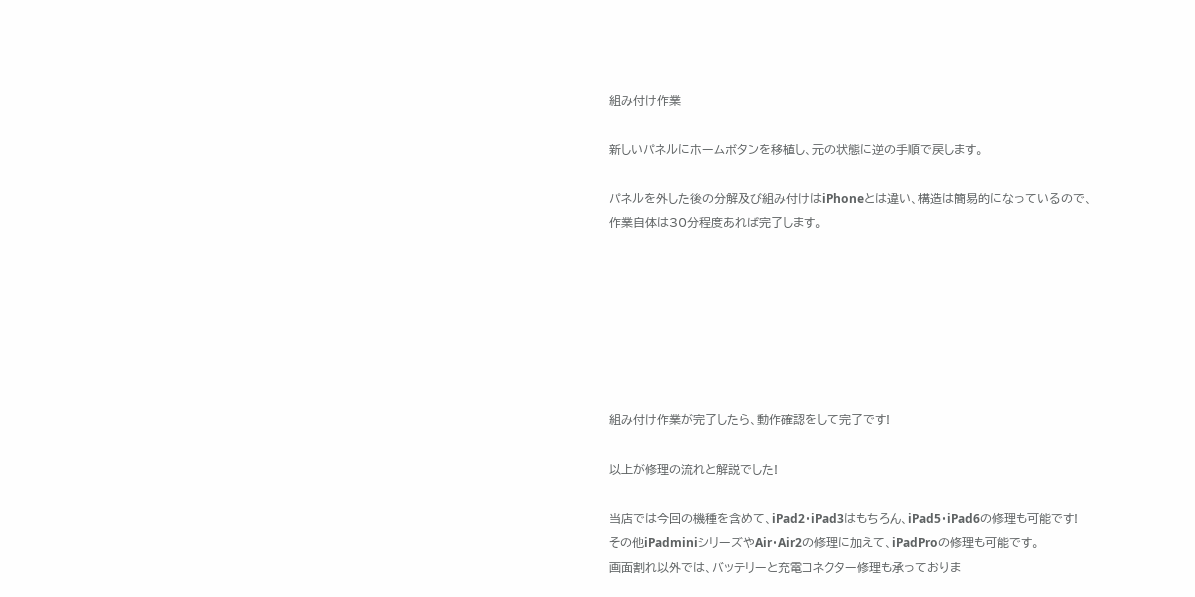組み付け作業

新しいパネルにホームボタンを移植し、元の状態に逆の手順で戻します。

パネルを外した後の分解及び組み付けはiPhoneとは違い、構造は簡易的になっているので、
作業自体は30分程度あれば完了します。







組み付け作業が完了したら、動作確認をして完了です!

以上が修理の流れと解説でした!

当店では今回の機種を含めて、iPad2・iPad3はもちろん、iPad5・iPad6の修理も可能です!
その他iPadminiシリーズやAir・Air2の修理に加えて、iPadProの修理も可能です。
画面割れ以外では、バッテリーと充電コネクター修理も承っておりま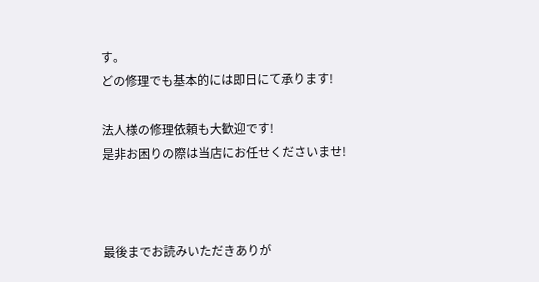す。
どの修理でも基本的には即日にて承ります!

法人様の修理依頼も大歓迎です!
是非お困りの際は当店にお任せくださいませ!



最後までお読みいただきありが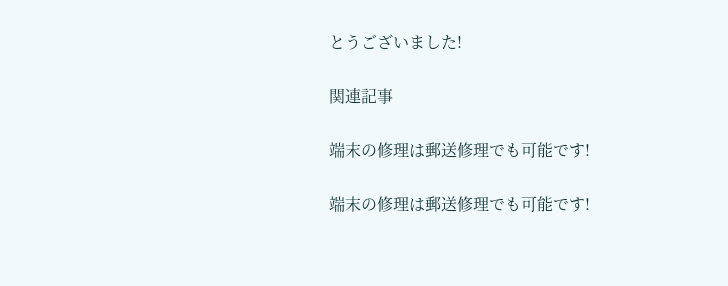とうございました!

関連記事

端末の修理は郵送修理でも可能です!

端末の修理は郵送修理でも可能です!